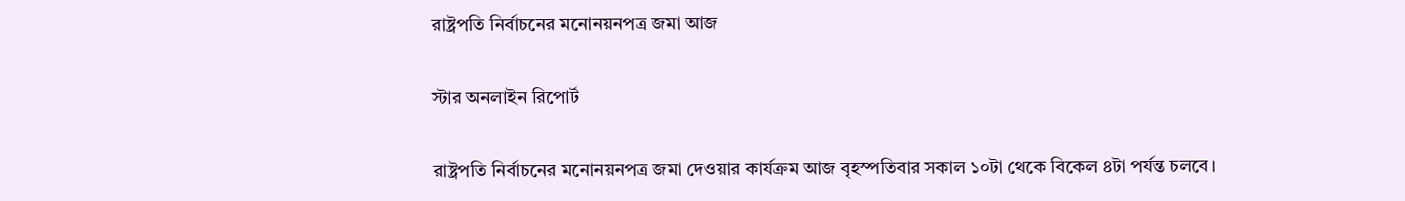রাষ্ট্রপতি নির্বাচনের মনোনয়নপত্র জমা আজ

স্টার অনলাইন রিপোর্ট

রাষ্ট্রপতি নির্বাচনের মনোনয়নপত্র জমা দেওয়ার কার্যক্রম আজ বৃহস্পতিবার সকাল ১০টা থেকে বিকেল ৪টা পর্যন্ত চলবে।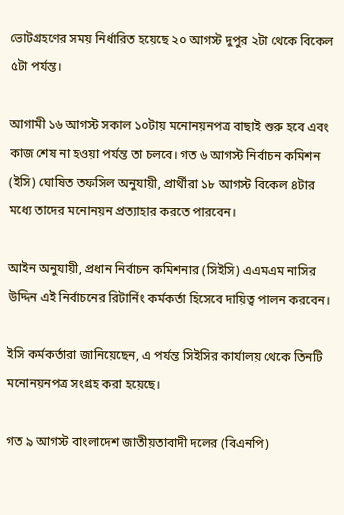ভোটগ্রহণের সময় নির্ধারিত হয়েছে ২০ আগস্ট দুপুর ২টা থেকে বিকেল ৫টা পর্যন্ত।

আগামী ১৬ আগস্ট সকাল ১০টায় মনোনয়নপত্র বাছাই শুরু হবে এবং কাজ শেষ না হওয়া পর্যন্ত তা চলবে। গত ৬ আগস্ট নির্বাচন কমিশন (ইসি) ঘোষিত তফসিল অনুযায়ী, প্রার্থীরা ১৮ আগস্ট বিকেল ৪টার মধ্যে তাদের মনোনয়ন প্রত্যাহার করতে পারবেন।

আইন অনুযায়ী, প্রধান নির্বাচন কমিশনার (সিইসি) এএমএম নাসির উদ্দিন এই নির্বাচনের রিটার্নিং কর্মকর্তা হিসেবে দায়িত্ব পালন করবেন।

ইসি কর্মকর্তারা জানিয়েছেন, এ পর্যন্ত সিইসির কার্যালয় থেকে তিনটি মনোনয়নপত্র সংগ্রহ করা হয়েছে।

গত ৯ আগস্ট বাংলাদেশ জাতীয়তাবাদী দলের (বিএনপি)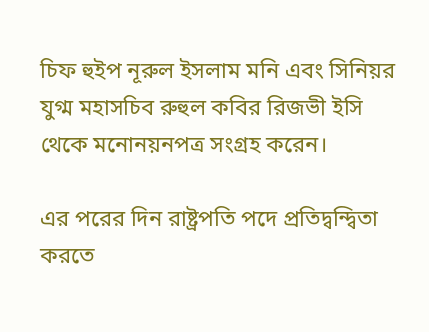চিফ হুইপ নূরুল ইসলাম মনি এবং সিনিয়র যুগ্ম মহাসচিব রুহুল কবির রিজভী ইসি থেকে মনোনয়নপত্র সংগ্রহ করেন।

এর পরের দিন রাষ্ট্রপতি পদে প্রতিদ্বন্দ্বিতা করতে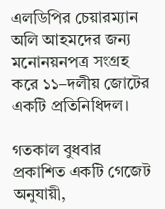এলডিপির চেয়ারম্যান অলি আহমদের জন্য মনোনয়নপত্র সংগ্রহ করে ১১–দলীয় জোটের একটি প্রতিনিধিদল।

গতকাল বুধবার প্রকাশিত একটি গেজেট অনুযায়ী,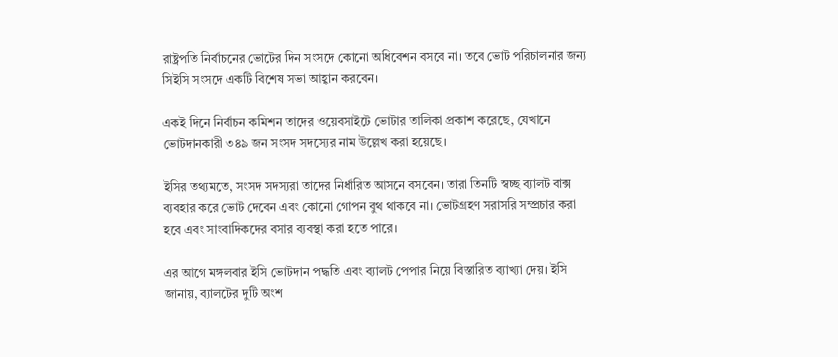রাষ্ট্রপতি নির্বাচনের ভোটের দিন সংসদে কোনো অধিবেশন বসবে না। তবে ভোট পরিচালনার জন্য সিইসি সংসদে একটি বিশেষ সভা আহ্বান করবেন।

একই দিনে নির্বাচন কমিশন তাদের ওয়েবসাইটে ভোটার তালিকা প্রকাশ করেছে, যেখানে ভোটদানকারী ৩৪৯ জন সংসদ সদস্যের নাম উল্লেখ করা হয়েছে।

ইসির তথ্যমতে, সংসদ সদস্যরা তাদের নির্ধারিত আসনে বসবেন। তারা তিনটি স্বচ্ছ ব্যালট বাক্স ব্যবহার করে ভোট দেবেন এবং কোনো গোপন বুথ থাকবে না। ভোটগ্রহণ সরাসরি সম্প্রচার করা হবে এবং সাংবাদিকদের বসার ব্যবস্থা করা হতে পারে।

এর আগে মঙ্গলবার ইসি ভোটদান পদ্ধতি এবং ব্যালট পেপার নিয়ে বিস্তারিত ব্যাখ্যা দেয়। ইসি জানায়, ব্যালটের দুটি অংশ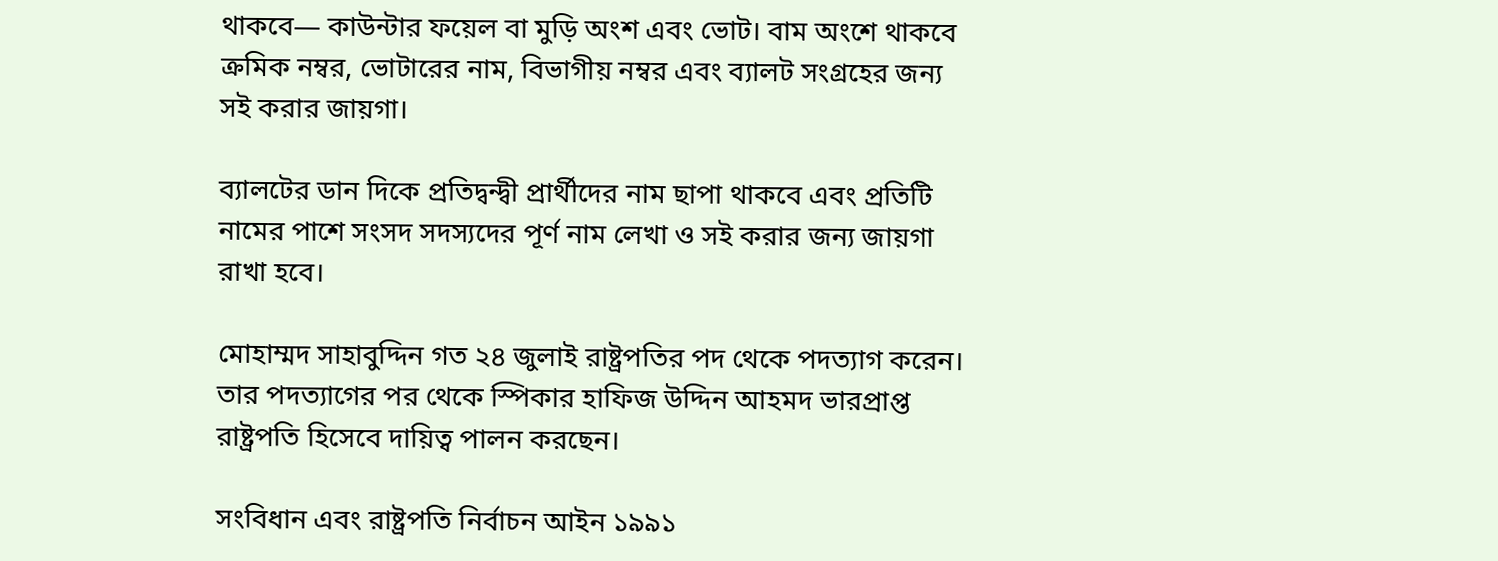থাকবে— কাউন্টার ফয়েল বা মুড়ি অংশ এবং ভোট। বাম অংশে থাকবে ক্রমিক নম্বর, ভোটারের নাম, বিভাগীয় নম্বর এবং ব্যালট সংগ্রহের জন্য সই করার জায়গা।

ব্যালটের ডান দিকে প্রতিদ্বন্দ্বী প্রার্থীদের নাম ছাপা থাকবে এবং প্রতিটি নামের পাশে সংসদ সদস্যদের পূর্ণ নাম লেখা ও সই করার জন্য জায়গা রাখা হবে।

মোহাম্মদ সাহাবুদ্দিন গত ২৪ জুলাই রাষ্ট্রপতির পদ থেকে পদত্যাগ করেন। তার পদত্যাগের পর থেকে স্পিকার হাফিজ উদ্দিন আহমদ ভারপ্রাপ্ত রাষ্ট্রপতি হিসেবে দায়িত্ব পালন করছেন।

সংবিধান এবং রাষ্ট্রপতি নির্বাচন আইন ১৯৯১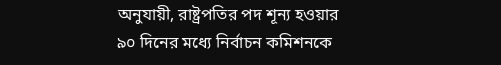অনুযায়ী, রাষ্ট্রপতির পদ শূন্য হওয়ার ৯০ দিনের মধ্যে নির্বাচন কমিশনকে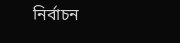নির্বাচন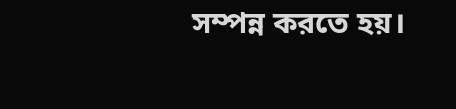সম্পন্ন করতে হয়।